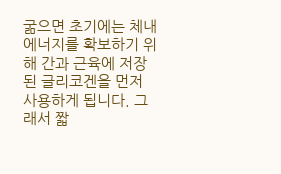굶으면 초기에는 체내 에너지를 확보하기 위해 간과 근육에 저장된 글리코겐을 먼저 사용하게 됩니다. 그래서 짧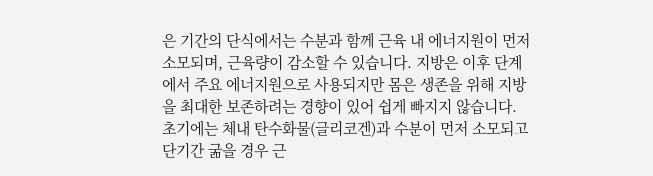은 기간의 단식에서는 수분과 함께 근육 내 에너지원이 먼저 소모되며, 근육량이 감소할 수 있습니다. 지방은 이후 단계에서 주요 에너지원으로 사용되지만 몸은 생존을 위해 지방을 최대한 보존하려는 경향이 있어 쉽게 빠지지 않습니다.
초기에는 체내 탄수화물(글리코겐)과 수분이 먼저 소모되고 단기간 굶을 경우 근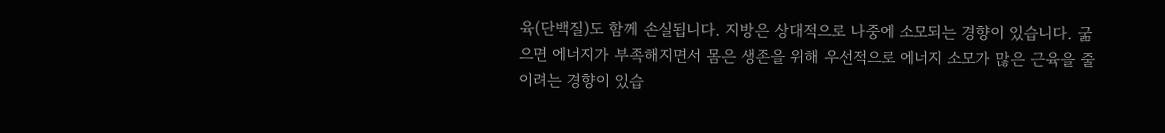육(단백질)도 함께 손실됩니다. 지방은 상대적으로 나중에 소모되는 경향이 있습니다. 굶으면 에너지가 부족해지면서 몸은 생존을 위해 우선적으로 에너지 소모가 많은 근육을 줄이려는 경향이 있습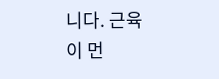니다. 근육이 먼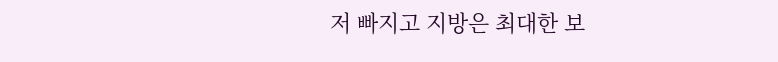저 빠지고 지방은 최대한 보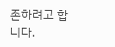존하려고 합니다.